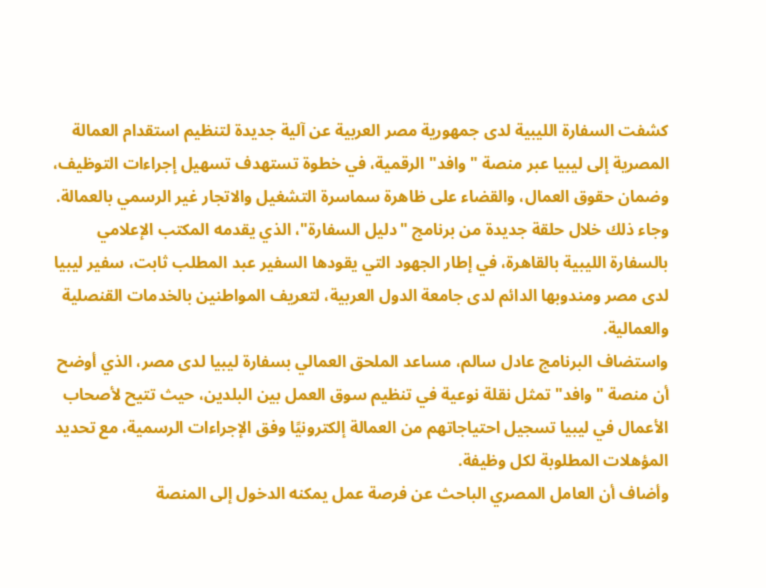كشفت السفارة الليبية لدى جمهورية مصر العربية عن آلية جديدة لتنظيم استقدام العمالة المصرية إلى ليبيا عبر منصة "وافد" الرقمية، في خطوة تستهدف تسهيل إجراءات التوظيف، وضمان حقوق العمال، والقضاء على ظاهرة سماسرة التشغيل والاتجار غير الرسمي بالعمالة.
وجاء ذلك خلال حلقة جديدة من برنامج "دليل السفارة"، الذي يقدمه المكتب الإعلامي بالسفارة الليبية بالقاهرة، في إطار الجهود التي يقودها السفير عبد المطلب ثابت، سفير ليبيا لدى مصر ومندوبها الدائم لدى جامعة الدول العربية، لتعريف المواطنين بالخدمات القنصلية والعمالية.
واستضاف البرنامج عادل سالم، مساعد الملحق العمالي بسفارة ليبيا لدى مصر، الذي أوضح أن منصة "وافد" تمثل نقلة نوعية في تنظيم سوق العمل بين البلدين، حيث تتيح لأصحاب الأعمال في ليبيا تسجيل احتياجاتهم من العمالة إلكترونيًا وفق الإجراءات الرسمية، مع تحديد المؤهلات المطلوبة لكل وظيفة.
وأضاف أن العامل المصري الباحث عن فرصة عمل يمكنه الدخول إلى المنصة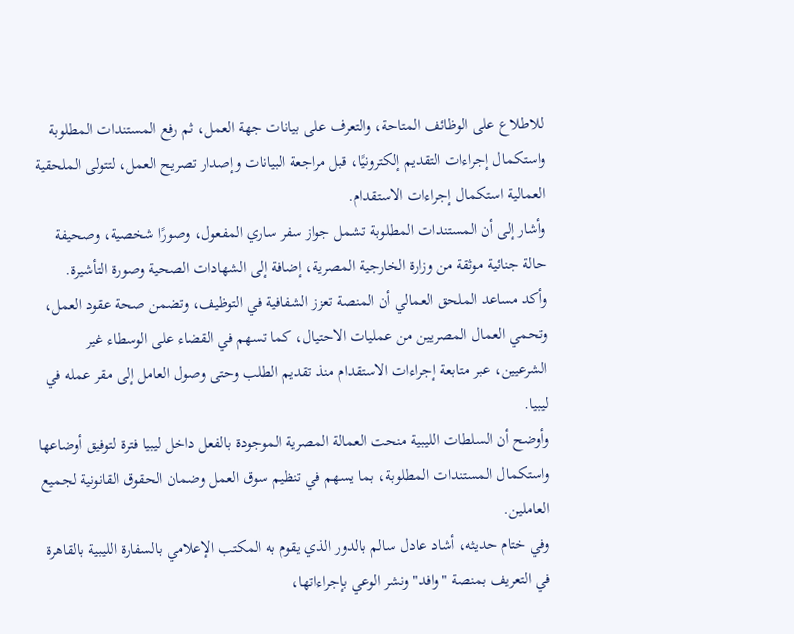للاطلاع على الوظائف المتاحة، والتعرف على بيانات جهة العمل، ثم رفع المستندات المطلوبة واستكمال إجراءات التقديم إلكترونيًا، قبل مراجعة البيانات وإصدار تصريح العمل، لتتولى الملحقية العمالية استكمال إجراءات الاستقدام.
وأشار إلى أن المستندات المطلوبة تشمل جواز سفر ساري المفعول، وصورًا شخصية، وصحيفة حالة جنائية موثقة من وزارة الخارجية المصرية، إضافة إلى الشهادات الصحية وصورة التأشيرة.
وأكد مساعد الملحق العمالي أن المنصة تعزز الشفافية في التوظيف، وتضمن صحة عقود العمل، وتحمي العمال المصريين من عمليات الاحتيال، كما تسهم في القضاء على الوسطاء غير الشرعيين، عبر متابعة إجراءات الاستقدام منذ تقديم الطلب وحتى وصول العامل إلى مقر عمله في ليبيا.
وأوضح أن السلطات الليبية منحت العمالة المصرية الموجودة بالفعل داخل ليبيا فترة لتوفيق أوضاعها واستكمال المستندات المطلوبة، بما يسهم في تنظيم سوق العمل وضمان الحقوق القانونية لجميع العاملين.
وفي ختام حديثه، أشاد عادل سالم بالدور الذي يقوم به المكتب الإعلامي بالسفارة الليبية بالقاهرة في التعريف بمنصة "وافد" ونشر الوعي بإجراءاتها،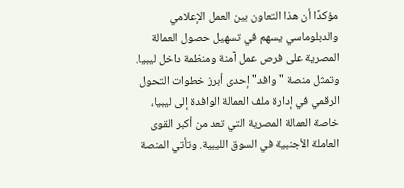مؤكدًا أن هذا التعاون بين العمل الإعلامي والدبلوماسي يسهم في تسهيل حصول العمالة المصرية على فرص عمل آمنة ومنظمة داخل ليبيا.
وتمثل منصة "وافد" إحدى أبرز خطوات التحول الرقمي في إدارة ملف العمالة الوافدة إلى ليبيا، خاصة العمالة المصرية التي تعد من أكبر القوى العاملة الأجنبية في السوق الليبية. وتأتي المنصة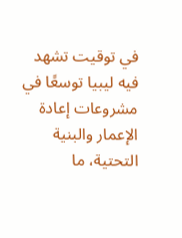في توقيت تشهد فيه ليبيا توسعًا في مشروعات إعادة الإعمار والبنية التحتية، ما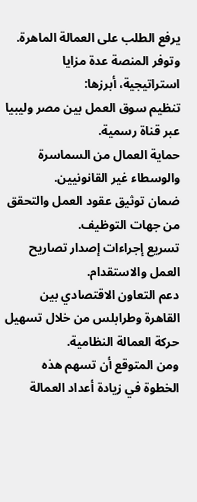يرفع الطلب على العمالة الماهرة.
وتوفر المنصة عدة مزايا استراتيجية، أبرزها:
تنظيم سوق العمل بين مصر وليبيا عبر قناة رسمية.
حماية العمال من السماسرة والوسطاء غير القانونيين.
ضمان توثيق عقود العمل والتحقق من جهات التوظيف.
تسريع إجراءات إصدار تصاريح العمل والاستقدام.
دعم التعاون الاقتصادي بين القاهرة وطرابلس من خلال تسهيل حركة العمالة النظامية.
ومن المتوقع أن تسهم هذه الخطوة في زيادة أعداد العمالة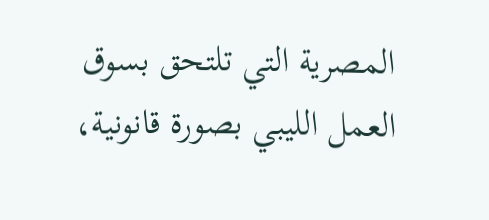المصرية التي تلتحق بسوق العمل الليبي بصورة قانونية،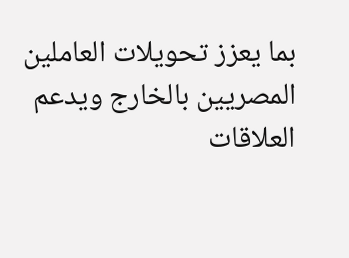بما يعزز تحويلات العاملين المصريين بالخارج ويدعم العلاقات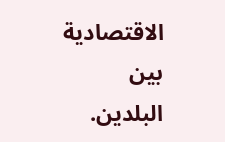الاقتصادية بين البلدين.